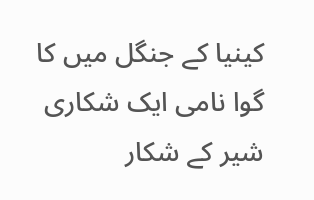کینیا کے جنگل میں کا گوا نامی ایک شکاری شیر کے شکار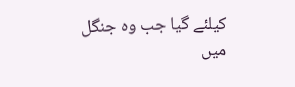کیلئے گیا جب وہ جنگل میں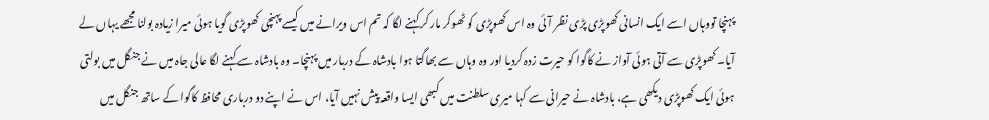پہنچا تووہاں اسے ایک انسانی کھوپڑی پڑی نظر آئی وہ اس کھوپڑی کو ٹھوکر مار کر کہنے لگا کہ تم اس ویرانے میں کیسے پہنچی کھوپڑی گویا ہوئی میرا زیادہ بولنا مجھے یہاں لے آیا۔ کھوپڑی سے آتی ہوئی آواز نے کاگوا کو حیرت زدہ کردیا اور وہ وہاں سے بھاگتا ہوا بادشاہ کے دربار میں پہنچا۔ وہ بادشاہ سے کہنے لگا عالی جاہ میں نے جنگل میں بولتی ہوئی ایک کھوپڑی دیکھی ہے، بادشاہ نے حیرانی سے کہا میری سلطنت میں کبھی ایسا واقعہ پیش نہیں آیا، اس نے اپنے دو درباری محافظ کاگوا کے ساتھ جنگل میں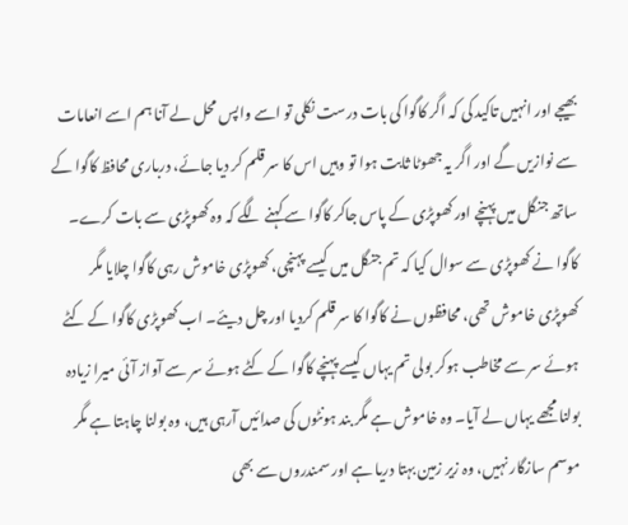بھیجے اور انہیں تاکید کی کہ اگر کاگوا کی بات درست نکلی تو اسے واپس محل لے آنا ہم اسے انعامات سے نوازیں گے اور اگر یہ جھوٹا ثابت ہوا تو وہیں اس کا سر قلم کر دیا جائے، درباری محافظ کاگوا کے ساتھ جنگل میں پہنچے اور کھوپڑی کے پاس جاکر کاگوا سے کہنے لگے کہ وہ کھوپڑی سے بات کرے۔ کاگوا نے کھوپڑی سے سوال کیا کہ تم جنگل میں کیسے پہنچی، کھوپڑی خاموش رہی کاگوا چلایا مگر کھوپڑی خاموش تھی، محافظوں نے کاگوا کا سر قلم کردیا اور چل دیئے۔ اب کھوپڑی کاگوا کے کٹے ہوئے سر سے مخاطب ہوکر بولی تم یہاں کیسے پہنچے کاگوا کے کٹے ہوئے سر سے آواز آئی میرا زیادہ بولنا مجھے یہاں لے آیا۔ وہ خاموش ہے مگر بند ہونٹوں کی صدائیں آرہی ہیں، وہ بولنا چاہتا ہے مگر موسم سازگار نہیں، وہ زیر زمین بہتا دریا ہے اور سمندروں سے بھی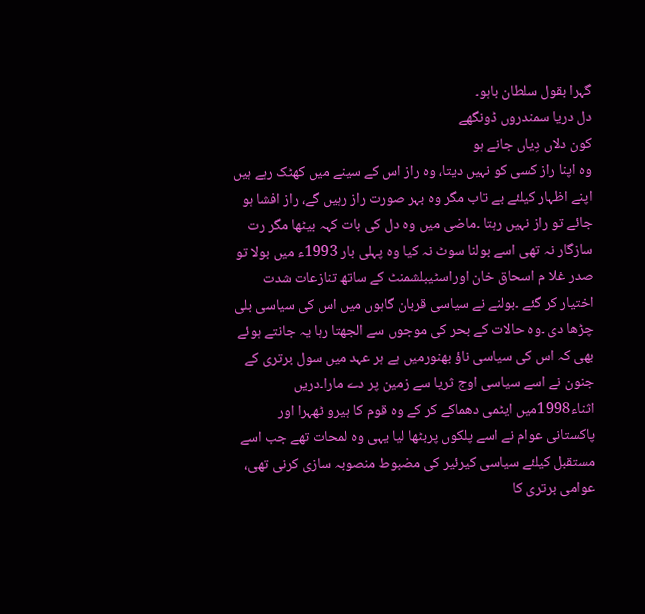گہرا بقول سلطان باہو۔
دل دریا سمندروں ڈونگھے
کون دلاں دِیاں جانے ہو
وہ اپنا راز کسی کو نہیں دیتا، وہ راز اس کے سینے میں کھٹک رہے ہیں اپنے اظہار کیلئے بے تاب مگر وہ بہر صورت راز رہیں گے، راز افشا ہو جائے تو راز نہیں رہتا ۔ماضی میں وہ دل کی بات کہہ بیٹھا مگر رت سازگار نہ تھی اسے بولنا سوٹ نہ کیا وہ پہلی بار 1993ء میں بولا تو صدر غلا م اسحاق خان اوراسٹیبلشمنٹ کے ساتھ تنازعات شدت اختیار کر گئے ۔بولنے نے سیاسی قربان گاہوں میں اس کی سیاسی بلی چڑھا دی ۔وہ حالات کے بحر کی موجوں سے الجھتا رہا یہ جانتے ہوئے بھی کہ اس کی سیاسی ناؤ بھنورمیں ہے ہر عہد میں سول برتری کے جنون نے اسے سیاسی اوج ثریا سے زمین پر دے مارا۔دریں اثناء1998میں ایٹمی دھماکے کر کے وہ قوم کا ہیرو ٹھہرا اور پاکستانی عوام نے اسے پلکوں پربٹھا لیا یہی وہ لمحات تھے جب اسے مستقبل کیلئے سیاسی کیرئیر کی مضبوط منصوبہ سازی کرنی تھی، عوامی برتری کا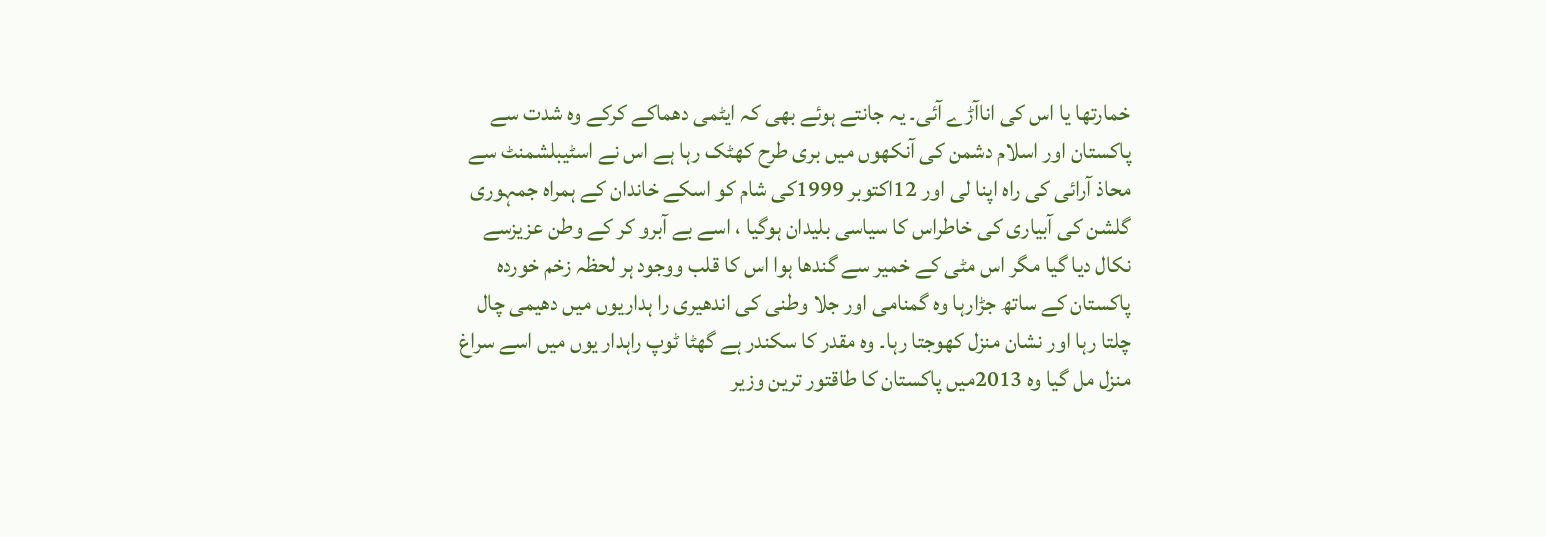خمارتھا یا اس کی اناآڑے آئی۔ یہ جانتے ہوئے بھی کہ ایٹمی دھماکے کرکے وہ شدت سے پاکستان اور اسلام دشمن کی آنکھوں میں بری طرح کھٹک رہا ہے اس نے اسٹیبلشمنٹ سے محاذ آرائی کی راہ اپنا لی اور 12اکتوبر 1999کی شام کو اسکے خاندان کے ہمراہ جمہوری گلشن کی آبیاری کی خاطراس کا سیاسی بلیدان ہوگیا ، اسے بے آبرو کر کے وطن عزیزسے نکال دیا گیا مگر اس مٹی کے خمیر سے گندھا ہوا اس کا قلب ووجود ہر لحظہ زخم خوردہ پاکستان کے ساتھ جڑارہا وہ گمنامی اور جلا وطنی کی اندھیری را ہداریوں میں دھیمی چال چلتا رہا اور نشان منزل کھوجتا رہا۔ وہ مقدر کا سکندر ہے گھٹا ٹوپ راہدار یوں میں اسے سراغ منزل مل گیا وہ 2013میں پاکستان کا طاقتور ترین وزیر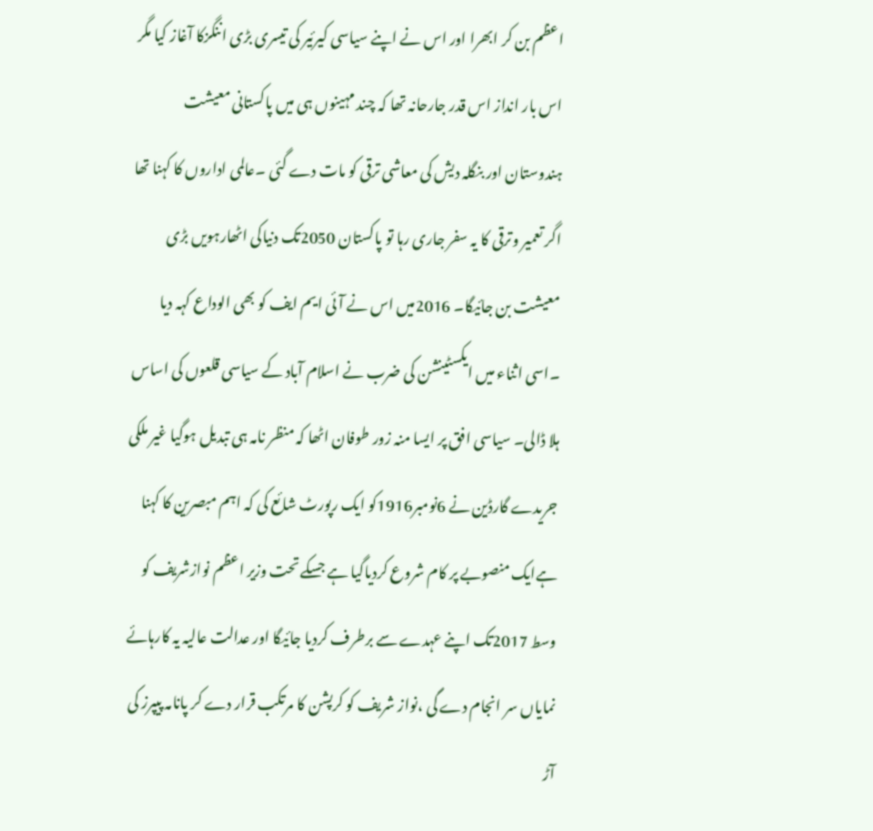اعظم بن کر ابھرا اور اس نے اپنے سیاسی کیرئیر کی تیسری بڑی اننگزکا آغاز کیا مگر اس بار انداز اس قدر جارحانہ تھا کہ چند مہینوں ہی میں پاکستانی معیشت ہندوستان اور بنگلہ دیش کی معاشی ترقی کو مات دے گئی ۔عالمی اداروں کا کہنا تھا اگر تعمیر وترقی کا یہ سفر جاری رہا تو پاکستان 2050تک دنیاکی اٹھارہویں بڑی معیشت بن جائیگا۔ 2016میں اس نے آئی ایم ایف کو بھی الوداع کہہ دیا ۔اسی اثناء میں ایکسٹینشن کی ضرب نے اسلام آباد کے سیاسی قلعوں کی اساس ہلا ڈالی۔ سیاسی افق پر ایسا منہ زور طوفان اٹھا کہ منظر نامہ ہی تبدیل ہوگیا غیر ملکی جریدے گارڈین نے 6نومبر1916کو ایک رپورٹ شائع کی کہ اہم مبصرین کا کہنا ہےایک منصوبے پر کام شروع کردیاگیا ہے جسکے تحت وزیر اعظم نوازشریف کو وسط 2017تک اپنے عہدے سے برطرف کردیا جائیگا اور عدالت عالیہ یہ کارہائے نمایاں سر انجام دے گی ،نواز شریف کو کرپشن کا مرتکب قرار دے کر پانامہ پیپرز کی آڑ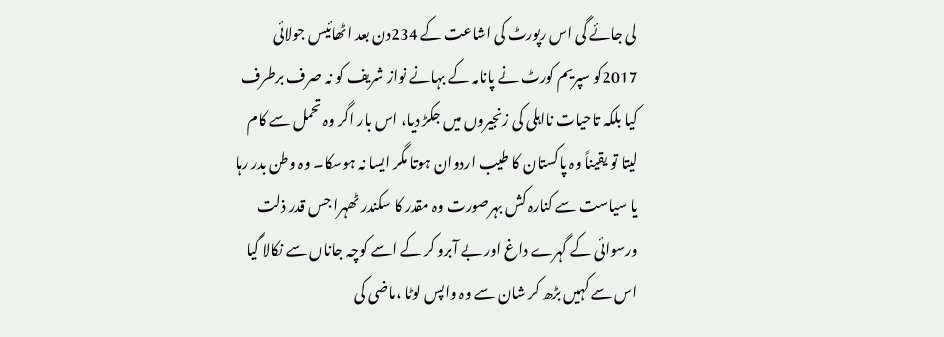لی جائے گی اس رپورٹ کی اشاعت کے 234دن بعد اٹھائیس جولائی 2017کو سپریم کورٹ نے پانامہ کے بہانے نواز شریف کو نہ صرف برطرف کیا بلکہ تاحیات نااہلی کی زنجیروں میں جکڑ دیا، اس بار اگر وہ تحمل سے کام لیتا تو یقیناً وہ پاکستان کا طیب اردوان ہوتا مگر ایسا نہ ہوسکا۔ وہ وطن بدر رہا یا سیاست سے کنارہ کش بہرصورت وہ مقدر کا سکندر ٹھہرا جس قدر ذلت ورسوائی کے گہرے داغ اور بے آبرو کر کے اسے کوچہ جاناں سے نکالا گیا اس سے کہیں بڑھ کر شان سے وہ واپس لوٹا ،ماضی کی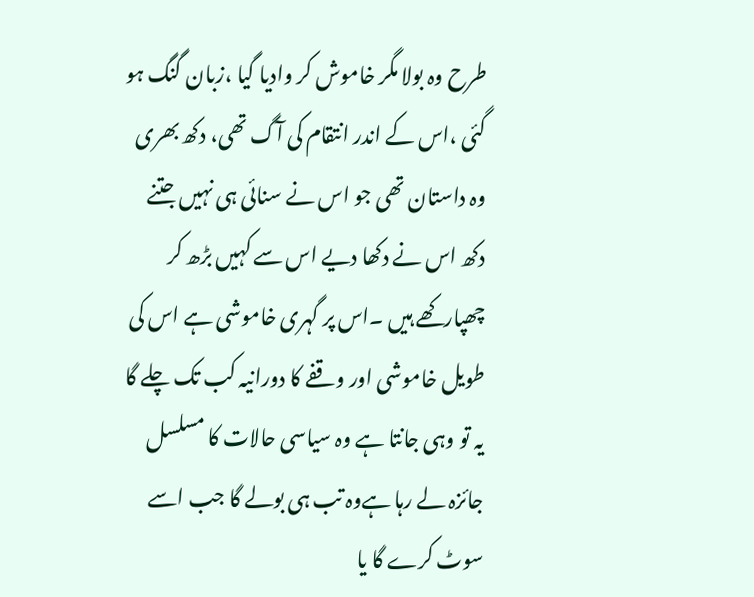طرح وہ بولا مگر خاموش کر وادیا گیا ،زبان گنگ ہو گئی ،اس کے اندر انتقام کی آگ تھی، دکھ بھری وہ داستان تھی جو اس نے سنائی ہی نہیں جتنے دکھ اس نے دکھا دیے اس سے کہیں بڑھ کر چھپارکھے ہیں ۔اس پر گہری خاموشی ہے اس کی طویل خاموشی اور وقفے کا دورانیہ کب تک چلے گا یہ تو وہی جانتا ہے وہ سیاسی حالات کا مسلسل جائزہ لے رہا ہےوہ تب ہی بولے گا جب اسے سوٹ کرے گا یا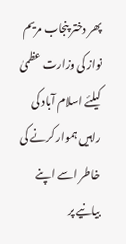پھر دختر پنجاب مریم نواز کی وزارت عظمیٰ کیلئے اسلام آباد کی راہیں ہموار کرنے کی خاطر اسے اپنے بیانیے پر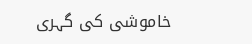خاموشی کی گہری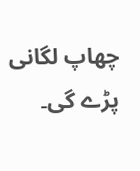چھاپ لگانی پڑے گی۔